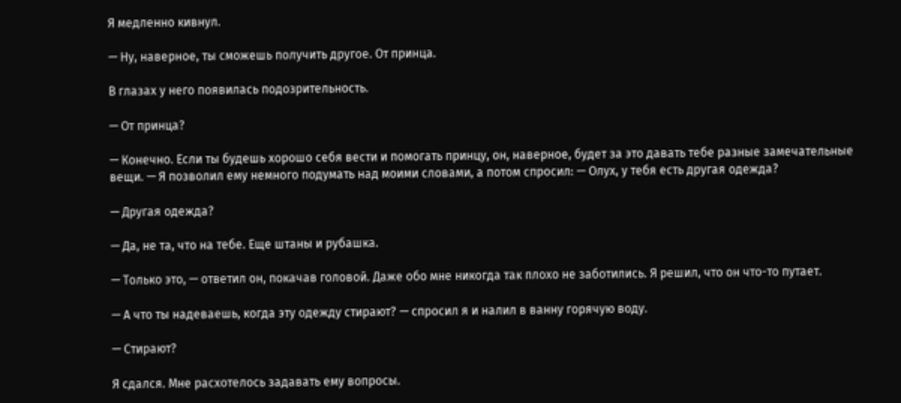Я медленно кивнул.

— Ну, наверное, ты сможешь получить другое. От принца.

В глазах у него появилась подозрительность.

— От принца?

— Конечно. Если ты будешь хорошо себя вести и помогать принцу, он, наверное, будет за это давать тебе разные замечательные вещи. — Я позволил ему немного подумать над моими словами, а потом спросил: — Олух, у тебя есть другая одежда?

— Другая одежда?

— Да, не та, что на тебе. Еще штаны и рубашка.

— Только это, — ответил он, покачав головой. Даже обо мне никогда так плохо не заботились. Я решил, что он что-то путает.

— А что ты надеваешь, когда эту одежду стирают? — спросил я и налил в ванну горячую воду.

— Стирают?

Я сдался. Мне расхотелось задавать ему вопросы.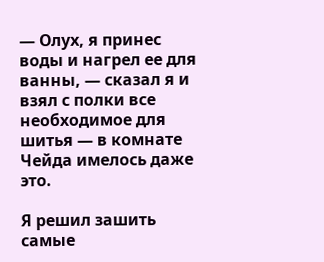— Олух, я принес воды и нагрел ее для ванны, — сказал я и взял с полки все необходимое для шитья — в комнате Чейда имелось даже это.

Я решил зашить самые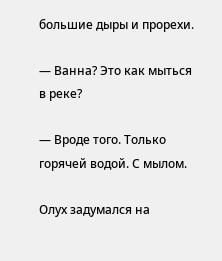большие дыры и прорехи.

— Ванна? Это как мыться в реке?

— Вроде того. Только горячей водой. С мылом.

Олух задумался на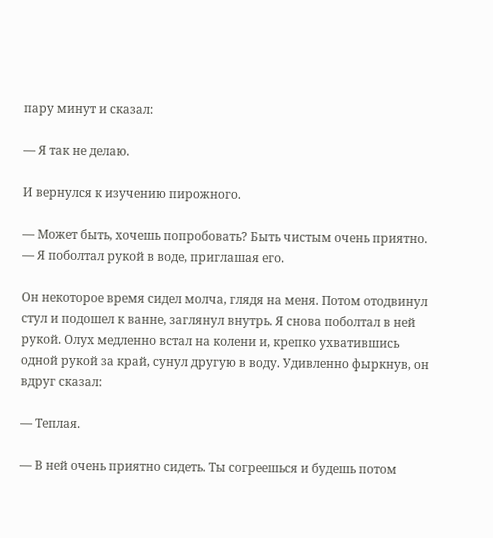пару минут и сказал:

— Я так не делаю.

И вернулся к изучению пирожного.

— Может быть, хочешь попробовать? Быть чистым очень приятно. — Я поболтал рукой в воде, приглашая его.

Он некоторое время сидел молча, глядя на меня. Потом отодвинул стул и подошел к ванне, заглянул внутрь. Я снова поболтал в ней рукой. Олух медленно встал на колени и, крепко ухватившись одной рукой за край, сунул другую в воду. Удивленно фыркнув, он вдруг сказал:

— Теплая.

— В ней очень приятно сидеть. Ты согреешься и будешь потом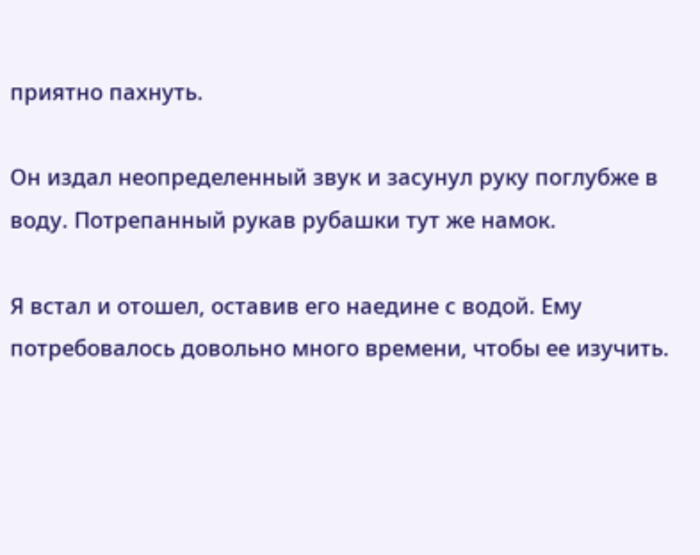приятно пахнуть.

Он издал неопределенный звук и засунул руку поглубже в воду. Потрепанный рукав рубашки тут же намок.

Я встал и отошел, оставив его наедине с водой. Ему потребовалось довольно много времени, чтобы ее изучить.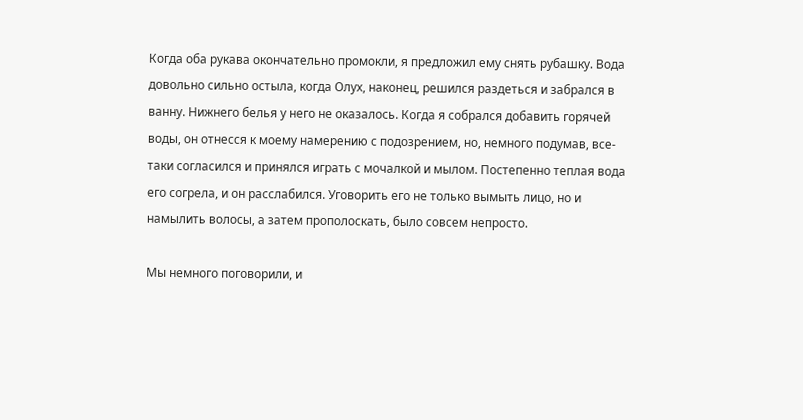Когда оба рукава окончательно промокли, я предложил ему снять рубашку. Вода довольно сильно остыла, когда Олух, наконец, решился раздеться и забрался в ванну. Нижнего белья у него не оказалось. Когда я собрался добавить горячей воды, он отнесся к моему намерению с подозрением, но, немного подумав, все-таки согласился и принялся играть с мочалкой и мылом. Постепенно теплая вода его согрела, и он расслабился. Уговорить его не только вымыть лицо, но и намылить волосы, а затем прополоскать, было совсем непросто.

Мы немного поговорили, и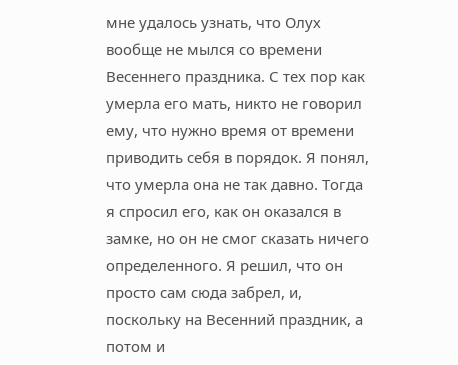мне удалось узнать, что Олух вообще не мылся со времени Весеннего праздника. С тех пор как умерла его мать, никто не говорил ему, что нужно время от времени приводить себя в порядок. Я понял, что умерла она не так давно. Тогда я спросил его, как он оказался в замке, но он не смог сказать ничего определенного. Я решил, что он просто сам сюда забрел, и, поскольку на Весенний праздник, а потом и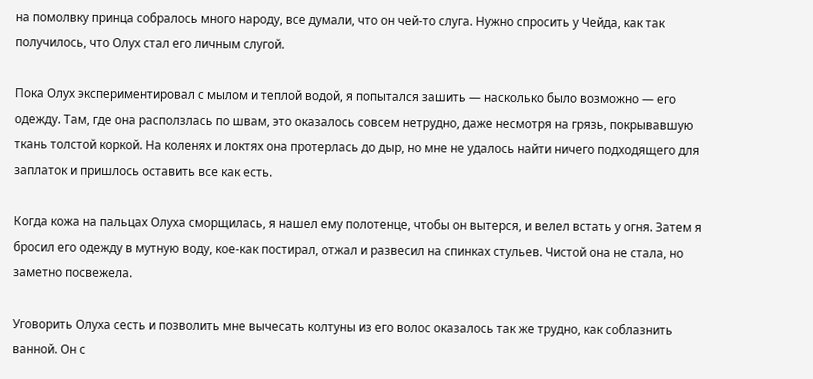на помолвку принца собралось много народу, все думали, что он чей-то слуга. Нужно спросить у Чейда, как так получилось, что Олух стал его личным слугой.

Пока Олух экспериментировал с мылом и теплой водой, я попытался зашить — насколько было возможно — его одежду. Там, где она расползлась по швам, это оказалось совсем нетрудно, даже несмотря на грязь, покрывавшую ткань толстой коркой. На коленях и локтях она протерлась до дыр, но мне не удалось найти ничего подходящего для заплаток и пришлось оставить все как есть.

Когда кожа на пальцах Олуха сморщилась, я нашел ему полотенце, чтобы он вытерся, и велел встать у огня. Затем я бросил его одежду в мутную воду, кое-как постирал, отжал и развесил на спинках стульев. Чистой она не стала, но заметно посвежела.

Уговорить Олуха сесть и позволить мне вычесать колтуны из его волос оказалось так же трудно, как соблазнить ванной. Он с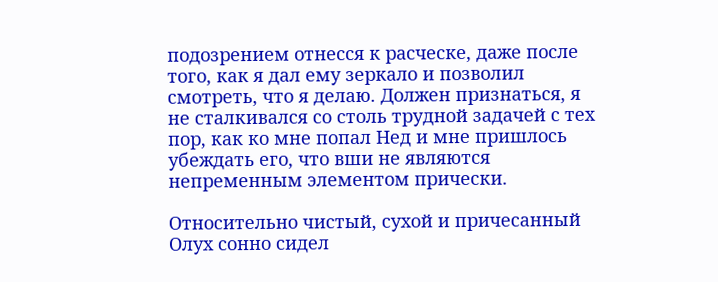подозрением отнесся к расческе, даже после того, как я дал ему зеркало и позволил смотреть, что я делаю. Должен признаться, я не сталкивался со столь трудной задачей с тех пор, как ко мне попал Нед и мне пришлось убеждать его, что вши не являются непременным элементом прически.

Относительно чистый, сухой и причесанный Олух сонно сидел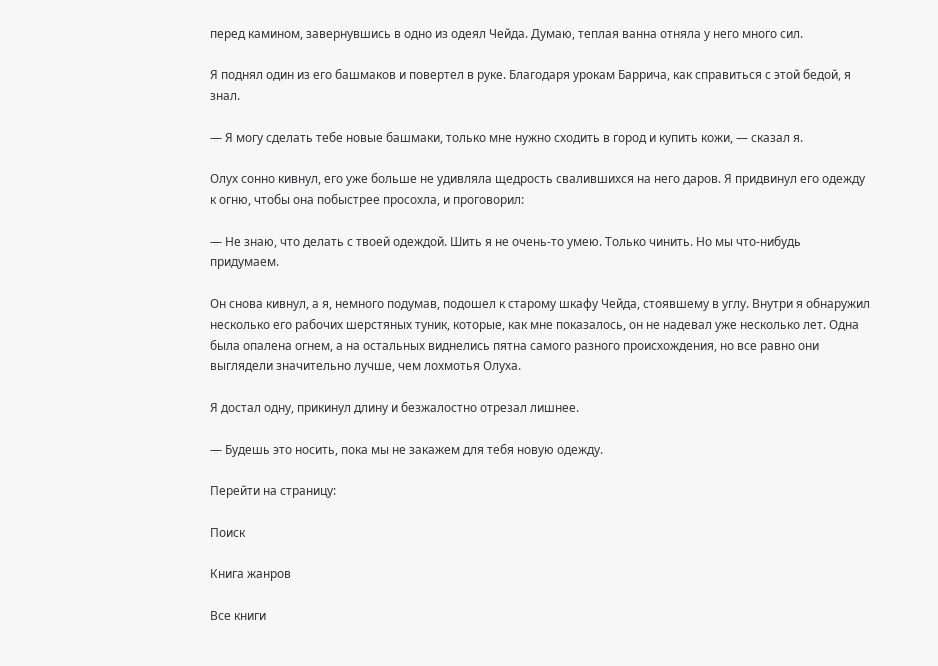перед камином, завернувшись в одно из одеял Чейда. Думаю, теплая ванна отняла у него много сил.

Я поднял один из его башмаков и повертел в руке. Благодаря урокам Баррича, как справиться с этой бедой, я знал.

— Я могу сделать тебе новые башмаки, только мне нужно сходить в город и купить кожи, — сказал я.

Олух сонно кивнул, его уже больше не удивляла щедрость свалившихся на него даров. Я придвинул его одежду к огню, чтобы она побыстрее просохла, и проговорил:

— Не знаю, что делать с твоей одеждой. Шить я не очень-то умею. Только чинить. Но мы что-нибудь придумаем.

Он снова кивнул, а я, немного подумав, подошел к старому шкафу Чейда, стоявшему в углу. Внутри я обнаружил несколько его рабочих шерстяных туник, которые, как мне показалось, он не надевал уже несколько лет. Одна была опалена огнем, а на остальных виднелись пятна самого разного происхождения, но все равно они выглядели значительно лучше, чем лохмотья Олуха.

Я достал одну, прикинул длину и безжалостно отрезал лишнее.

— Будешь это носить, пока мы не закажем для тебя новую одежду.

Перейти на страницу:

Поиск

Книга жанров

Все книги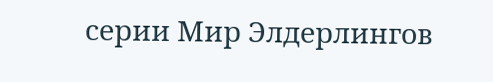серии Мир Элдерлингов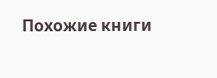Похожие книги